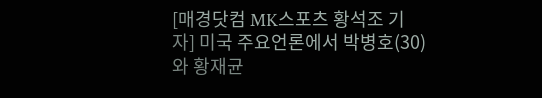[매경닷컴 MK스포츠 황석조 기자] 미국 주요언론에서 박병호(30)와 황재균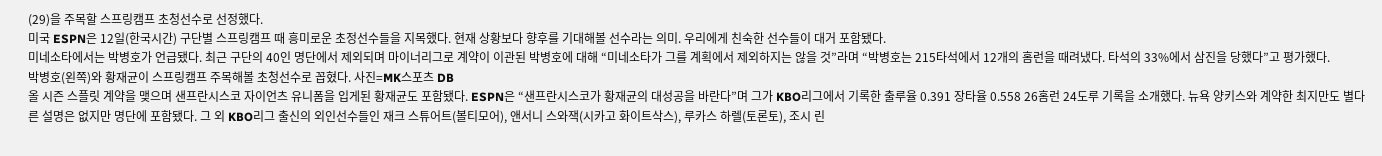(29)을 주목할 스프링캠프 초청선수로 선정했다.
미국 ESPN은 12일(한국시간) 구단별 스프링캠프 때 흥미로운 초정선수들을 지목했다. 현재 상황보다 향후를 기대해볼 선수라는 의미. 우리에게 친숙한 선수들이 대거 포함됐다.
미네소타에서는 박병호가 언급됐다. 최근 구단의 40인 명단에서 제외되며 마이너리그로 계약이 이관된 박병호에 대해 “미네소타가 그를 계획에서 제외하지는 않을 것”라며 “박병호는 215타석에서 12개의 홈런을 때려냈다. 타석의 33%에서 삼진을 당했다”고 평가했다.
박병호(왼쪽)와 황재균이 스프링캠프 주목해볼 초청선수로 꼽혔다. 사진=MK스포츠 DB
올 시즌 스플릿 계약을 맺으며 샌프란시스코 자이언츠 유니폼을 입게된 황재균도 포함됐다. ESPN은 “샌프란시스코가 황재균의 대성공을 바란다”며 그가 KBO리그에서 기록한 출루율 0.391 장타율 0.558 26홈런 24도루 기록을 소개했다. 뉴욕 양키스와 계약한 최지만도 별다른 설명은 없지만 명단에 포함됐다. 그 외 KBO리그 출신의 외인선수들인 재크 스튜어트(볼티모어), 앤서니 스와잭(시카고 화이트삭스), 루카스 하렐(토론토), 조시 린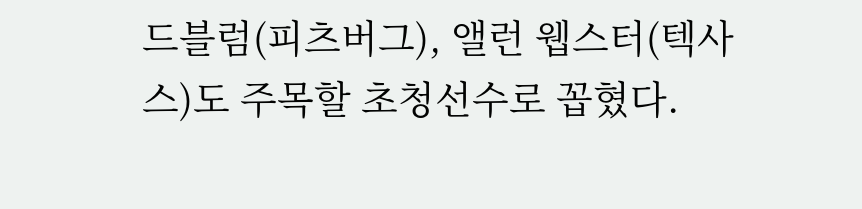드블럼(피츠버그), 앨런 웹스터(텍사스)도 주목할 초청선수로 꼽혔다.